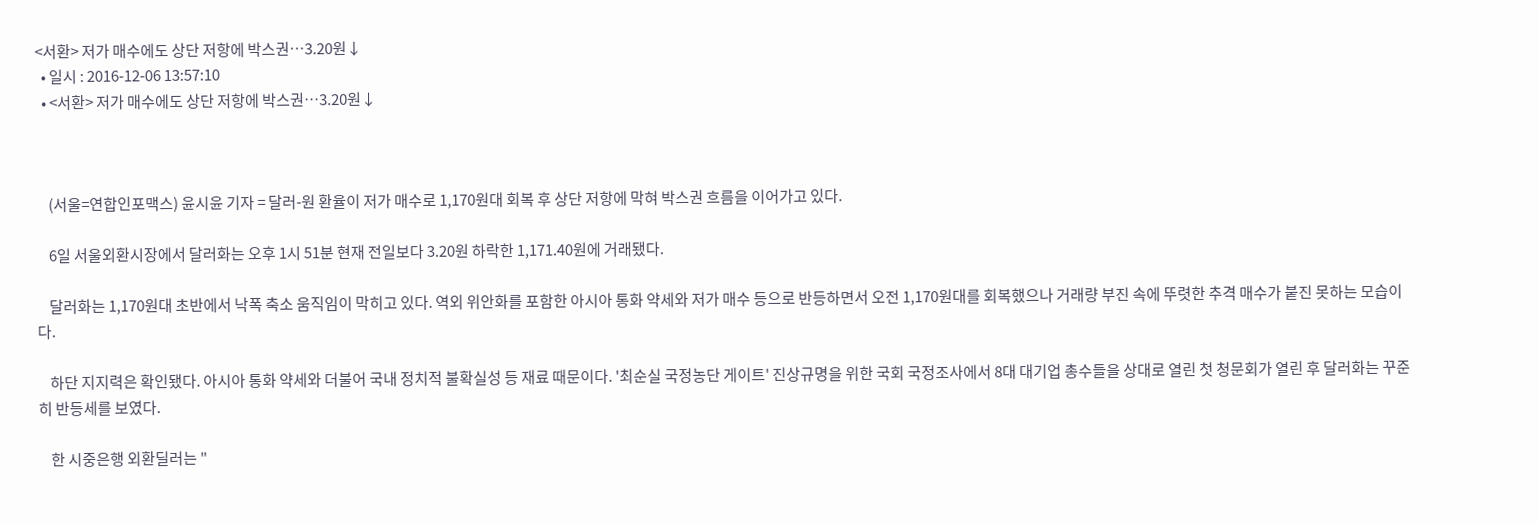<서환> 저가 매수에도 상단 저항에 박스권…3.20원↓
  • 일시 : 2016-12-06 13:57:10
  • <서환> 저가 매수에도 상단 저항에 박스권…3.20원↓



    (서울=연합인포맥스) 윤시윤 기자 = 달러-원 환율이 저가 매수로 1,170원대 회복 후 상단 저항에 막혀 박스권 흐름을 이어가고 있다.

    6일 서울외환시장에서 달러화는 오후 1시 51분 현재 전일보다 3.20원 하락한 1,171.40원에 거래됐다.

    달러화는 1,170원대 초반에서 낙폭 축소 움직임이 막히고 있다. 역외 위안화를 포함한 아시아 통화 약세와 저가 매수 등으로 반등하면서 오전 1,170원대를 회복했으나 거래량 부진 속에 뚜렷한 추격 매수가 붙진 못하는 모습이다.

    하단 지지력은 확인됐다. 아시아 통화 약세와 더불어 국내 정치적 불확실성 등 재료 때문이다. '최순실 국정농단 게이트' 진상규명을 위한 국회 국정조사에서 8대 대기업 총수들을 상대로 열린 첫 청문회가 열린 후 달러화는 꾸준히 반등세를 보였다.

    한 시중은행 외환딜러는 "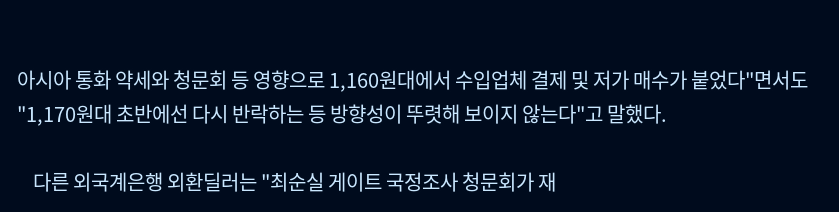아시아 통화 약세와 청문회 등 영향으로 1,160원대에서 수입업체 결제 및 저가 매수가 붙었다"면서도 "1,170원대 초반에선 다시 반락하는 등 방향성이 뚜렷해 보이지 않는다"고 말했다.

    다른 외국계은행 외환딜러는 "최순실 게이트 국정조사 청문회가 재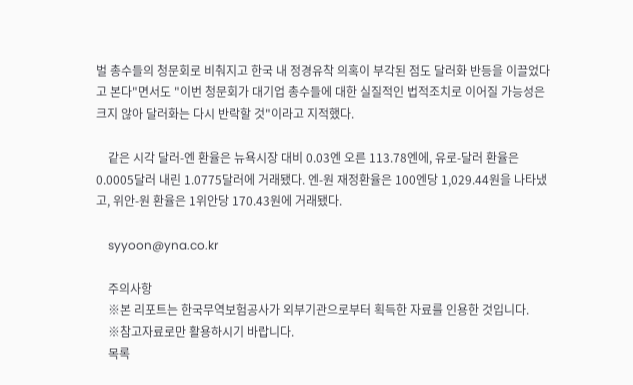벌 총수들의 청문회로 비춰지고 한국 내 정경유착 의혹이 부각된 점도 달러화 반등을 이끌었다고 본다"면서도 "이번 청문회가 대기업 총수들에 대한 실질적인 법적조치로 이어질 가능성은 크지 않아 달러화는 다시 반락할 것"이라고 지적했다.

    같은 시각 달러-엔 환율은 뉴욕시장 대비 0.03엔 오른 113.78엔에, 유로-달러 환율은 0.0005달러 내린 1.0775달러에 거래됐다. 엔-원 재정환율은 100엔당 1,029.44원을 나타냈고, 위안-원 환율은 1위안당 170.43원에 거래됐다.

    syyoon@yna.co.kr

    주의사항
    ※본 리포트는 한국무역보험공사가 외부기관으로부터 획득한 자료를 인용한 것입니다.
    ※참고자료로만 활용하시기 바랍니다.
    목록